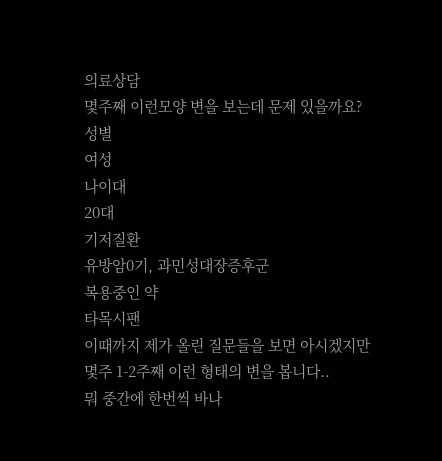의료상담
몇주째 이런모양 변을 보는데 문제 있을까요?
성별
여성
나이대
20대
기저질환
유방암0기, 과민성대장증후군
복용중인 약
타목시팬
이때까지 제가 올린 질문들을 보면 아시겠지만
몇주 1-2주째 이런 형태의 변을 봅니다..
뭐 중간에 한번씩 바나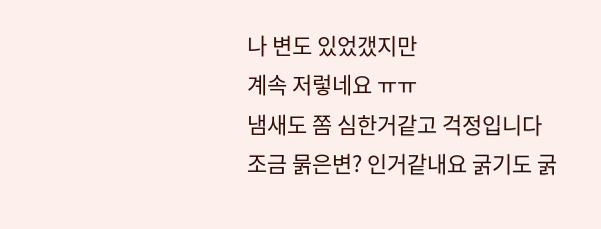나 변도 있었갰지만
계속 저렇네요 ㅠㅠ
냄새도 쫌 심한거같고 걱정입니다
조금 묽은변? 인거같내요 굵기도 굵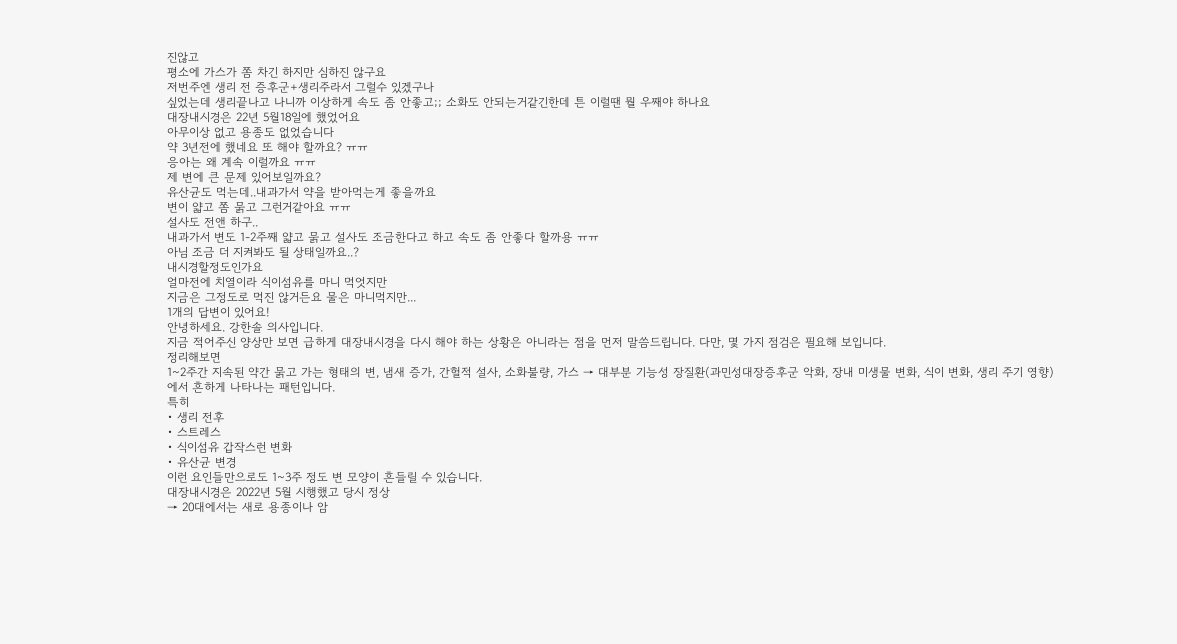진않고
평소에 가스가 쫌 차긴 하지만 심하진 않구요
저번주엔 생리 전 증후군+생리주라서 그럴수 있겠구나
싶었는데 생리끝나고 나니까 이상하게 속도 좀 안좋고;; 소화도 안되는거같긴한데 튼 이럴땐 뭘 우째야 하나요
대장내시경은 22년 5월18일에 했었어요
아무이상 없고 용종도 없었습니다
약 3년전에 했네요 또 해야 할까요? ㅠㅠ
응아는 왜 계속 이럴까요 ㅠㅠ
제 변에 큰 문제 있어보일까요?
유산균도 먹는데..내과가서 약을 받아먹는게 좋을까요
변이 얇고 쫌 묽고 그런거같아요 ㅠㅠ
설사도 전앤 하구..
내과가서 변도 1-2주째 얇고 묽고 설사도 조금한다고 하고 속도 좀 안좋다 할까용 ㅠㅠ
아님 조금 더 지켜봐도 될 상태일까요..?
내시경할정도인가요
얼마전에 치열이라 식이섬유를 마니 먹엇지만
지금은 그정도로 먹진 않거든요 물은 마니먹지만...
1개의 답변이 있어요!
안녕하세요. 강한솔 의사입니다.
지금 적어주신 양상만 보면 급하게 대장내시경을 다시 해야 하는 상황은 아니라는 점을 먼저 말씀드립니다. 다만, 몇 가지 점검은 필요해 보입니다.
정리해보면
1~2주간 지속된 약간 묽고 가는 형태의 변, 냄새 증가, 간헐적 설사, 소화불량, 가스 → 대부분 기능성 장질환(과민성대장증후군 악화, 장내 미생물 변화, 식이 변화, 생리 주기 영향)에서 흔하게 나타나는 패턴입니다.
특히
• 생리 전후
• 스트레스
• 식이섬유 갑작스런 변화
• 유산균 변경
이런 요인들만으로도 1~3주 정도 변 모양이 흔들릴 수 있습니다.
대장내시경은 2022년 5월 시행했고 당시 정상
→ 20대에서는 새로 용종이나 암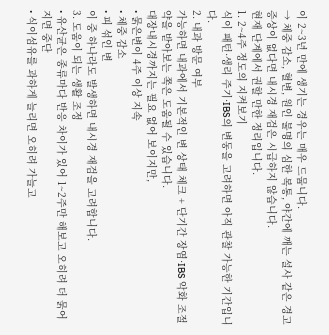이 2~3년 만에 생기는 경우는 매우 드뭅니다.
→ 체중 감소, 혈변, 원인 불명의 심한 복통, 야간에 깨는 설사 같은 경고 증상이 없다면 내시경 재검은 시급하지 않습니다.
현재 단계에서 권할 만한 정리입니다.
1. 2~4주 정도의 지켜보기
식이 패턴·생리 주기·IBS의 변동을 고려하면 아직 관찰 가능한 기간입니다.
2. 내과 방문 여부
가능하면 내과에서 기본적인 변 상태 체크 + 단기간 장염·IBS 악화 조절 약을 받아보는 쪽은 도움될 수 있습니다.
대장내시경까지는 필요 없어 보이지만,
• 묽은변이 4주 이상 지속
• 체중 감소
• 피 섞인 변
이 중 하나라도 발생하면 내시경 재검을 고려합니다.
3. 도움이 되는 생활 조정
• 유산균은 종류마다 반응 차이가 있어 1~2주만 해보고 오히려 더 묽어지면 중단
• 식이섬유를 과하게 늘리면 오히려 가늘고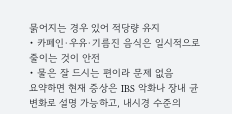묽어지는 경우 있어 적당량 유지
• 카페인·우유·기름진 음식은 일시적으로 줄이는 것이 안전
• 물은 잘 드시는 편이라 문제 없음
요약하면 현재 증상은 IBS 악화나 장내 균 변화로 설명 가능하고, 내시경 수준의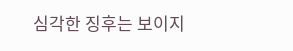심각한 징후는 보이지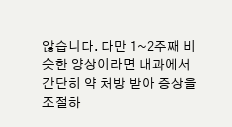않습니다. 다만 1~2주째 비슷한 양상이라면 내과에서 간단히 약 처방 받아 증상을 조절하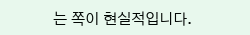는 쪽이 현실적입니다.